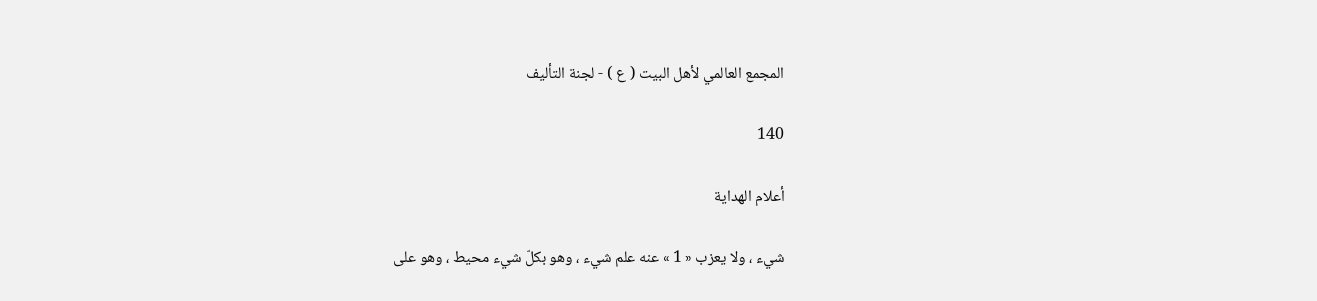المجمع العالمي لأهل البيت ( ع ) - لجنة التأليف

140

أعلام الهداية

شيء ، ولا يعزب « 1 » عنه علم شيء ، وهو بكلّ شيء محيط ، وهو على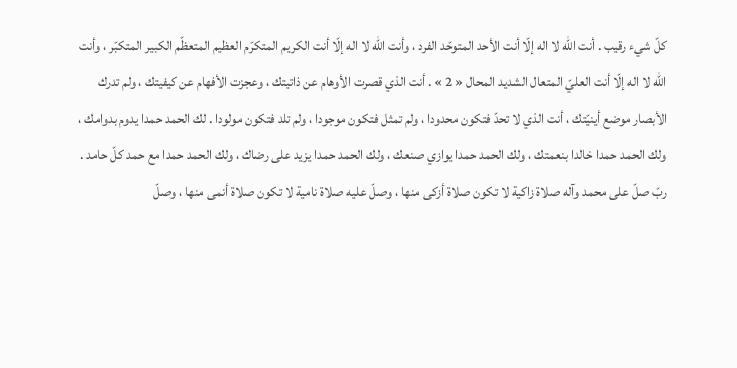كلّ شيء رقيب . أنت اللّه لا اله إلّا أنت الأحد المتوحّد الفرد ، وأنت اللّه لا اله إلّا أنت الكريم المتكرّم العظيم المتعظّم الكبير المتكبّر ، وأنت اللّه لا اله إلّا أنت العليّ المتعال الشديد المحال « 2 » . أنت الذي قصرت الأوهام عن ذاتيتك ، وعجزت الأفهام عن كيفيتك ، ولم تدرك الأبصار موضع أينيّتك ، أنت الذي لا تحدّ فتكون محدودا ، ولم تمثل فتكون موجودا ، ولم تلد فتكون مولودا . لك الحمد حمدا يدوم بدوامك ، ولك الحمد حمدا خالدا بنعمتك ، ولك الحمد حمدا يوازي صنعك ، ولك الحمد حمدا يزيد على رضاك ، ولك الحمد حمدا مع حمد كلّ حامد . ربّ صلّ على محمد وآله صلاة زاكية لا تكون صلاة أزكى منها ، وصلّ عليه صلاة نامية لا تكون صلاة أنمى منها ، وصلّ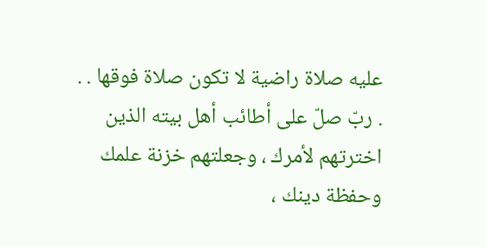عليه صلاة راضية لا تكون صلاة فوقها . . . ربّ صلّ على أطائب أهل بيته الذين اخترتهم لأمرك ، وجعلتهم خزنة علمك وحفظة دينك ،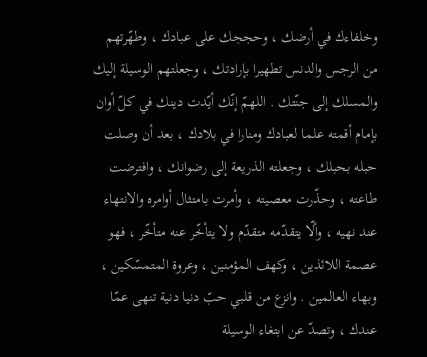وخلفاءك في أرضك ، وحججك على عبادك ، وطهّرتهم من الرجس والدنس تطهيرا بإرادتك ، وجعلتهم الوسيلة إليك والمسلك إلى جنّتك . اللهمّ إنّك أيّدت دينك في كلّ أوان بإمام أقمته علما لعبادك ومنارا في بلادك ، بعد أن وصلت حبله بحبلك ، وجعلته الذريعة إلى رضوانك ، وافترضت طاعته ، وحذّرت معصيته ، وأمرت بامتثال أوامره والانتهاء عند نهيه ، وألّا يتقدّمه متقدّم ولا يتأخّر عنه متأخّر ، فهو عصمة اللائذين ، وكهف المؤمنين ، وعروة المتمسّكين ، وبهاء العالمين . وانزع من قلبي حبّ دنيا دنية تنهى عمّا عندك ، وتصدّ عن ابتغاء الوسيلة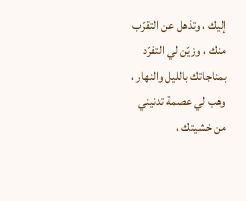إليك ، وتذهل عن التقرّب منك ، وزيّن لي التفرّد بمناجاتك بالليل والنهار ، وهب لي عصمة تدنيني من خشيتك ،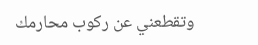وتقطعني عن ركوب محارمك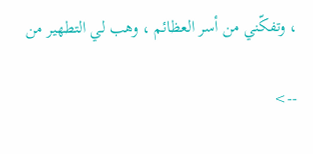، وتفكّني من أسر العظائم ، وهب لي التطهير من

-->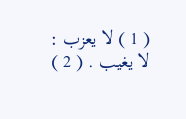( 1 ) لا يعزب : لا يغيب . ( 2 )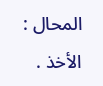المحال : الأخذ .